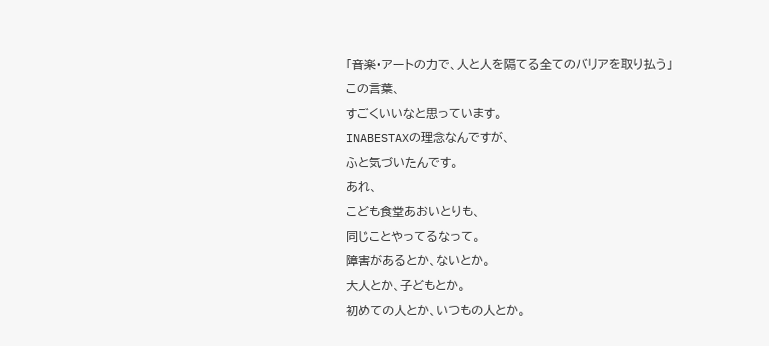「音楽・アートの力で、人と人を隔てる全てのバリアを取り払う」
この言葉、
すごくいいなと思っています。
INABESTAXの理念なんですが、
ふと気づいたんです。
あれ、
こども食堂あおいとりも、
同じことやってるなって。
障害があるとか、ないとか。
大人とか、子どもとか。
初めての人とか、いつもの人とか。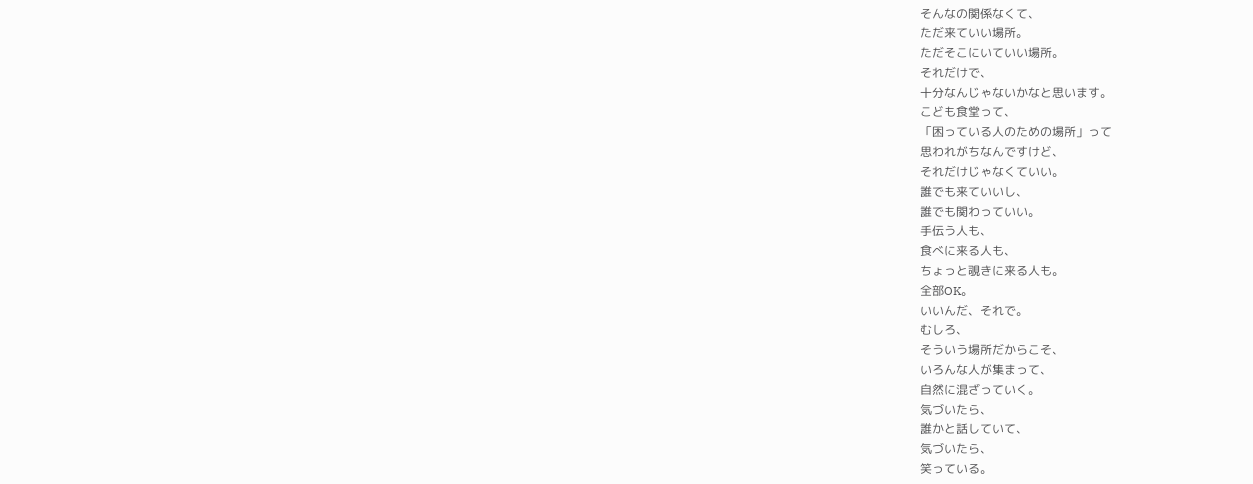そんなの関係なくて、
ただ来ていい場所。
ただそこにいていい場所。
それだけで、
十分なんじゃないかなと思います。
こども食堂って、
「困っている人のための場所」って
思われがちなんですけど、
それだけじゃなくていい。
誰でも来ていいし、
誰でも関わっていい。
手伝う人も、
食べに来る人も、
ちょっと覗きに来る人も。
全部OK。
いいんだ、それで。
むしろ、
そういう場所だからこそ、
いろんな人が集まって、
自然に混ざっていく。
気づいたら、
誰かと話していて、
気づいたら、
笑っている。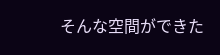そんな空間ができた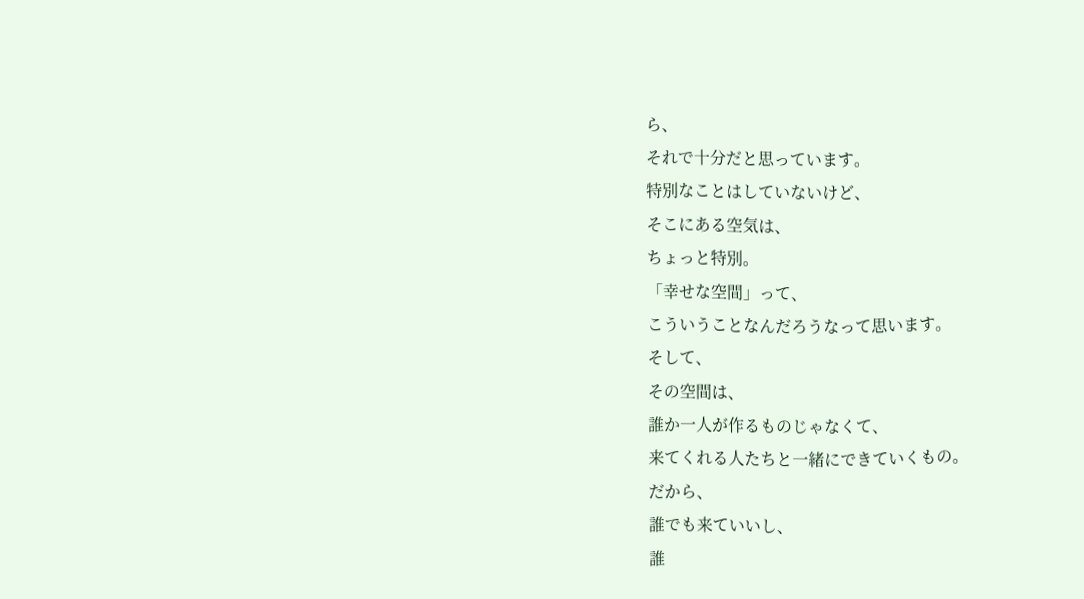ら、
それで十分だと思っています。
特別なことはしていないけど、
そこにある空気は、
ちょっと特別。
「幸せな空間」って、
こういうことなんだろうなって思います。
そして、
その空間は、
誰か一人が作るものじゃなくて、
来てくれる人たちと一緒にできていくもの。
だから、
誰でも来ていいし、
誰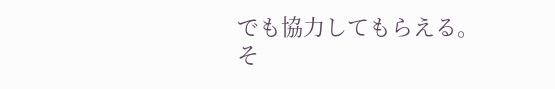でも協力してもらえる。
そ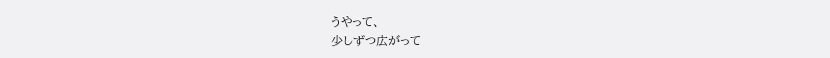うやって、
少しずつ広がって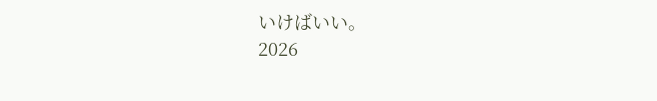いけばいい。
2026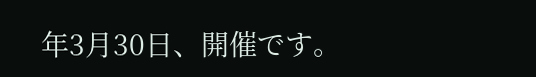年3月30日、開催です。